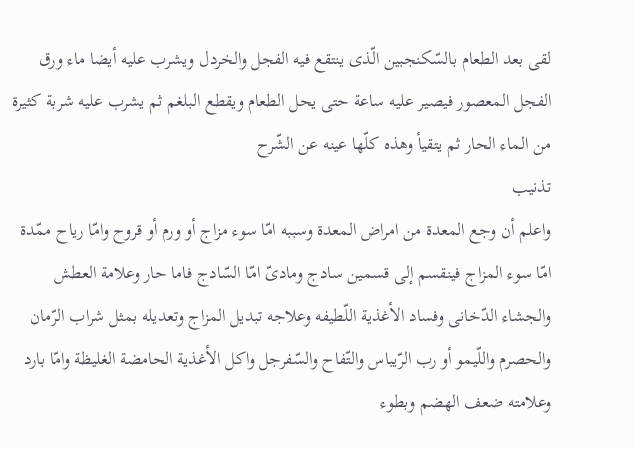لقى بعد الطعام بالسّكنجبين الّذى ينتقع فيه الفجل والخردل ويشرب عليه أيضا ماء ورق الفجل المعصور فيصير عليه ساعة حتى يحل الطعام ويقطع البلغم ثم يشرب عليه شربة كثيرة من الماء الحار ثم يتقيأ وهذه كلّها عينه عن الشّرح
تذنيب
واعلم أن وجع المعدة من امراض المعدة وسببه امّا سوء مزاج أو ورم أو قروح وامّا رياح ممّدة امّا سوء المزاج فينقسم إلى قسمين سادج ومادىّ امّا السّادج فاما حار وعلامة العطش والجشاء الدّخانى وفساد الأغذية اللّطيفه وعلاجه تبديل المزاج وتعديله بمثل شراب الرّمان والحصرم واللّيمو أو رب الرّيباس والتّفاح والسّفرجل واكل الأغذية الحامضة الغليظة وامّا بارد وعلامته ضعف الهضم وبطوء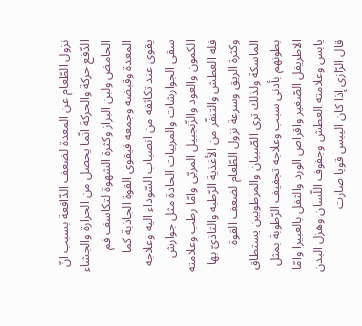نزول الطّعام عن المعدة لضعف الدّافعة بسبب انّ الدّفع حركة والحركة انّما يحصل من الحرارة والجشاء الحامض ولبن البراز وكثرة الشهوة لتكاسف فم المعدة وقبضه وجمعه فيقوى القوة الجاذبة كما يقوى عند تكاثفه من انصباب السّوداء اليه وعلاجه سقى الجوارشات والمربيات الحادة مثل جوارش الكمون والعود والزّنجبيل المربّى وامّا رطب وعلامته فله العطش والتنفّر من الأغذية الرّطبه والتاذىّ بها وكثرة الريق وسرعة نزول الطّعام لضعف القوة الماسكة ولذلك ترى الصّبيان والمرطوبين يستطاق بطونهم بأدنى سبب وعلاجه تجفيف الرّطوبة بمثل الاطريفل الصّغير واقراص الورد والثفل بالعبيرا وامّا يابس وعلامته العطش وجفوف اللّسان وهزل البدن قال الرّازى إذا كان اليبس قويا صارت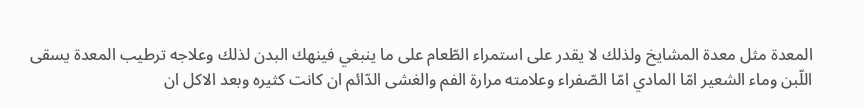المعدة مثل معدة المشايخ ولذلك لا يقدر على استمراء الطّعام على ما ينبغي فينهك البدن لذلك وعلاجه ترطيب المعدة يسقى اللّبن وماء الشعير امّا المادي امّا الصّفراء وعلامته مرارة الفم والغشى الدّائم ان كانت كثيره وبعد الاكل ان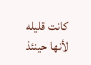كانت قليله لأنها حينئذ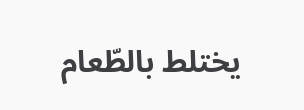يختلط بالطّعام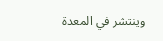وينتشر في المعدة